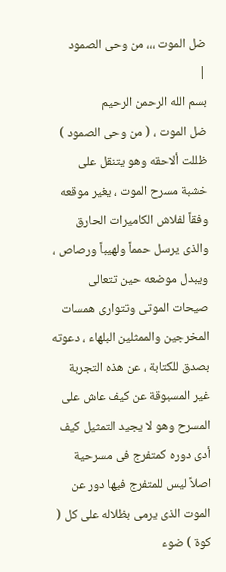ضل الموت ،،، من وحى الصمود
|
بسم الله الرحمن الرحيم
ضل الموت ، ( من وحى الصمود ) ظللت ألاحقه وهو يتنقل على خشبة مسرح الموت ، يغير موقعه وفقاً لفلاش الكاميرات الحارق والذى يرسل حمماً ولهيباً ورصاص ، ويبدل موضعه حين تتعالى صيحات الموتى وتتوارى همسات المخرجين والممثلين البلهاء ، دعوته بصدق للكتابة ، عن هذه التجربة غير المسبوقة عن كيف عاش على المسرح وهو لا يجيد التمثيل كيف أدى دوره كمتفرج فى مسرحية اصلاً ليس للمتفرج فيها دور عن الموت الذى يرمى بظلاله على كل ( كوة ) ضوء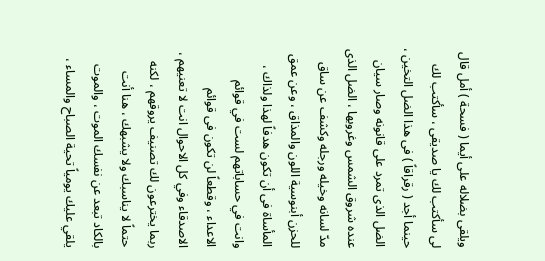ويلقى بضلاله على أيما ( فسحة ) أمل قال لى سأكتب لك يا صديقى ، سأكتب لك حينما أجد ( رقراقاً ) فى هذا الضل التخين ، الضل الذى تمرد على قانونه وصار سيان عنده شروق الشمس وغروبها ، الضل الذى مدّ لسانه وخيله ورجله وكشف عن ساق للحزن أبنوسية اللون والمذاق ، وعن عمق المأساة فى أن تكون هدفاً لهذا ولذاك ، وانت في حساباتهم لست في قوائم الاعداء ، وقطعاً لن تكون فى قوائم الاصدقاء وفي كل الاحوال انت لا تعنيهم ، ربما يخترعون لك تصنيف يروقهم ، لكنه حتماً لا يناسبك ولا يشبهك ، هنا أنت بالكاد تبعد عن نفسك الموت ، والموت يلقي عليك يومياً تحية الصباح والمساء ،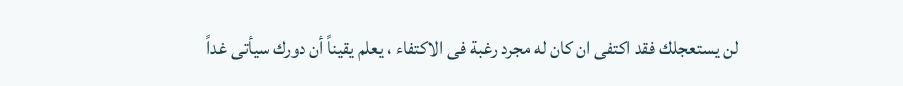لن يستعجلك فقد اكتفى ان كان له مجرد رغبة فى الاكتفاء ، يعلم يقيناً أن دورك سيأتى غداً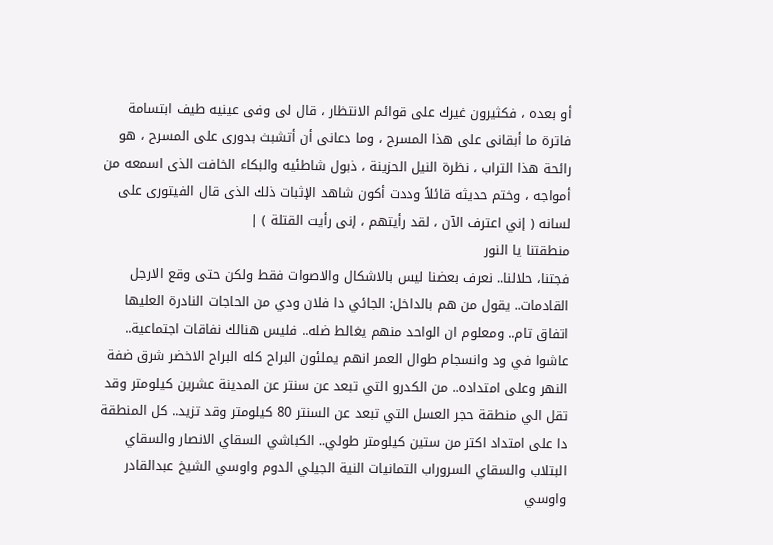أو بعده ، فكثيرون غيرك على قوائم الانتظار ، قال لى وفى عينيه طيف ابتسامة فاترة ما أبقانى على هذا المسرح ، وما دعانى أن أتشبث بدورى على المسرح ، هو رائحة هذا التراب ، نظرة النيل الحزينة ، ذبول شاطئيه والبكاء الخافت الذى اسمعه من أمواجه ، وختم حديثه قائلاً وددت أكون شاهد الإثبات ذلك الذى قال الفيتورى على لسانه ( إني اعترف الآن ، لقد رأيتهم ، إنى رأيت القتلة ) |
منطقتنا يا النور
فجتنا، حلالنا.. نعرف بعضنا ليس بالاشكال والاصوات فقط ولكن حتى وقع الارجل القادمات.. يقول من هم بالداخل: الجائي دا فلان ودي من الحاجات النادرة العليها اتفاق تام.. ومعلوم ان الواحد منهم يغالط ضله.. فليس هنالك نفاقات اجتماعية.. عاشوا في ود وانسجام طوال العمر انهم يملئون البراح كله البراح الاخضر شرق ضفة النهر وعلى امتداده.. من الكدرو التي تبعد عن سنتر عن المدينة عشرين كيلومتر وقد تقل الي منطقة حجر العسل التي تبعد عن السنتر 80 كيلومتر وقد تزيد.. كل المنطقة دا على امتداد اكتر من ستين كيلومتر طولي.. الكباشي السقاي الانصار والسقاي البتلاب والسقاي السروراب التمانيات النية الجيلي الدوم واوسي الشيخ عبدالقادر واوسي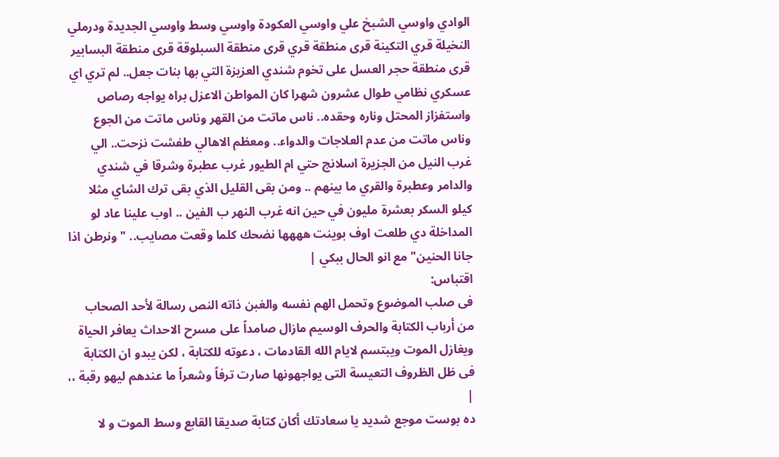الوادي واوسي الشبخ علي واوسي العكودة واوسي وسط واوسي الجديدة ودرملي النخيلة قري التكينة قرى منطقة قري قرى منطقة السبلوقة قرى منطقة البسابير قرى منطقة حجر العسل على تخوم شندي العزيزة التي بها بنات جعل.. لم تري اي عسكري نظامي طوال عشرون شهرا كان المواطن الاعزل براه يواجه رصاص واستفزاز المحتل وناره وحقده.. ناس ماتت من القهر وناس ماتت من الجوع وناس ماتت من عدم العلاجات والدواء.. ومعظم الاهالي طفشت نزحت.. الي غرب النيل من الجزيرة اسلانج حتي ام الطيور غرب عطبرة وشرقا في شندي والدامر وعطبرة والقري ما بينهم .. ومن بقى القليل الذي بقى ترك الشاي مثلا كيلو السكر بعشرة مليون في حين انه غرب النهر ب الفين .. اوب علينا عاد لو المداخلة دي طلعت اوف بوينت هههها نضحك كلما وقعت مصايب.. "ونرطن اذا جانا الحنين" مع انو الحال ببكي |
اقتباس:
فى صلب الموضوع وتحمل الهم نفسه والغبن ذاته النص رسالة لأحد الصحاب من أرباب الكتابة والحرف الوسيم مازال صامداً على مسرح الاحداث يعافر الحياة ويغازل الموت ويبتسم لايام الله القادمات ، دعوته للكتابة ، لكن يبدو ان الكتابة فى ظل الظروف التعيسة التى يواجهونها صارت ترفاً وشعراً ما عندهم ليهو رقبة ،، |
ده بوست موجع شديد يا سعادتك أكان كتابة صديقا القابع وسط الموت و لا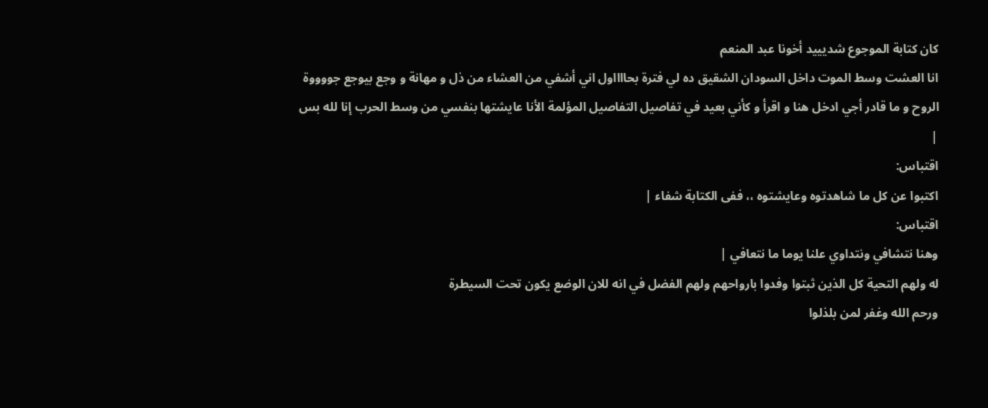كان كتابة الموجوع شديييد أخونا عبد المنعم
انا العشت وسط الموت داخل السودان الشقيق ده لي فترة بحااااول اني أشفي من العشاء من ذل و مهانة و وجع بيوجع جووووة الروح و ما قادر أجي ادخل هنا و اقرأ و كأني بعيد في تفاصيل التفاصيل المؤلمة الأنا عايشتها بنفسي من وسط الحرب إنا لله بس |
اقتباس:
اكتبوا عن كل ما شاهدتوه وعايشتوه ،، ففى الكتابة شفاء |
اقتباس:
وهنا نتشافي ونتداوي علنا يوما ما نتعافي |
له ولهم التحية كل الذين ثبتوا وفدوا بارواحهم ولهم الفضل في انه للان الوضع يكون تحت السيطرة
ورحم الله وغفر لمن بلذلوا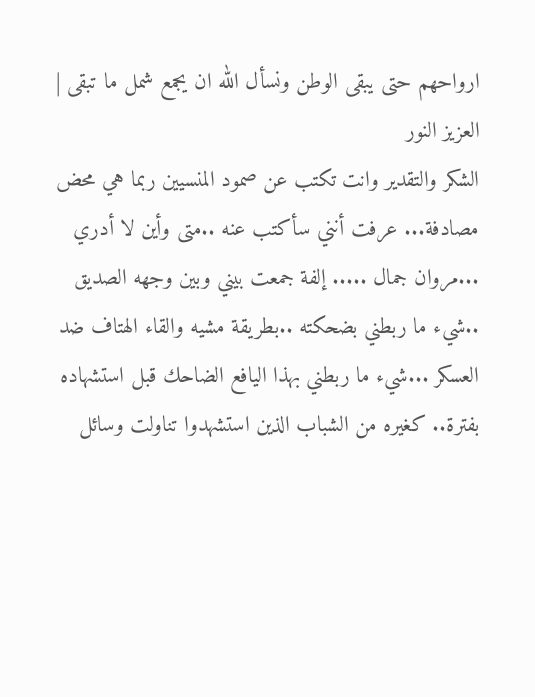ارواحهم حتى يبقى الوطن ونسأل الله ان يجمع شمل ما تبقى |
العزيز النور
الشكر والتقدير وانت تكتب عن صمود المنسيين ربما هي محض مصادفة... عرفت أنني سأكتب عنه ..متى وأين لا أدري ...مروان جمال ..... إلفة جمعت بيني وبين وجهه الصديق ..شيء ما ربطني بضحكته ..بطريقة مشيه والقاء الهتاف ضد العسكر ...شيء ما ربطني بهذا اليافع الضاحك قبل استشهاده بفترة.. كغيره من الشباب الذين استشهدوا تناولت وسائل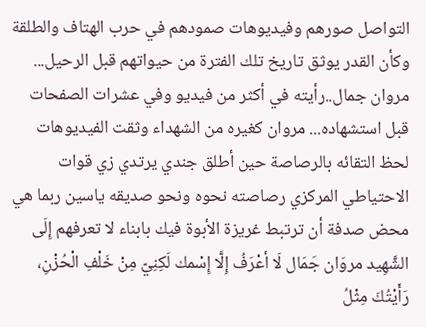التواصل صورهم وفيديوهات صمودهم في حرب الهتاف والطلقة وكأن القدر يوثق تاريخ تلك الفترة من حيواتهم قبل الرحيل... مروان جمال..رأيته في أكثر من فيديو وفي عشرات الصفحات قبل استشهاده... مروان كغيره من الشهداء وثقت الفيديوهات لحظ التقائه بالرصاصة حين أطلق جندي يرتدي زي قوات الاحتياطي المركزي رصاصته نحوه ونحو صديقه ياسين ربما هي محض صدفة أن ترتبط غريزة الأبوة فيك بابناء لا تعرفهم إِلَى الشَّهِيد مروَان جَمَال لَا أعْرَفُ إِلَّا إِسْمك لَكِنِيّ مِنْ خَلْفِ الْحُزْنِ، رَأَيْتُكَ مِثْلُ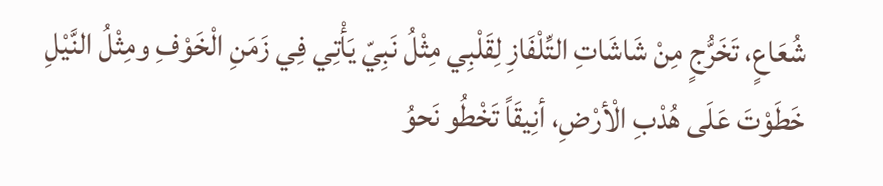شُعَاعٍ، تَخَرُّجٍ مِنْ شَاشَاتِ التِّلْفَازِ لِقَلْبِي مِثْلُ نَبِيّ يَأْتِي فِي زَمَنِ الْخَوْفِ ومِثْلُ النَّيْلِ خَطَوْتَ عَلَى هُدْبِ الْأرْضِ، أنِيقَاً تَخْطُو نَحوُ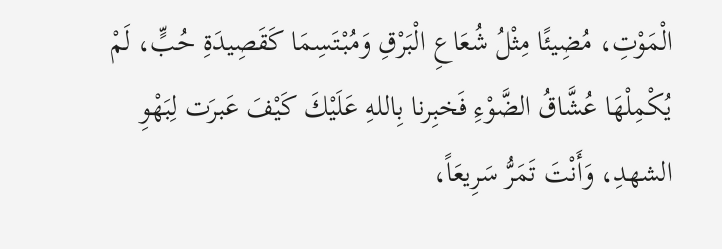الْمَوْتِ، مُضِيئًا مِثْلُ شُعَاعِ الْبَرْقِ وَمُبْتَسِمَا كَقَصِيدَةِ حُبٍّ، لَمْ يُكْمِلْهَا عُشَّاقُ الضَّوْءِ فَخبِرنا بِاللهِ عَلَيْكَ كَيْفَ عَبرَت لِبَهْوِ الشهدِ، وَأَنْتَ تَمَرُّ سَرِيعَاً،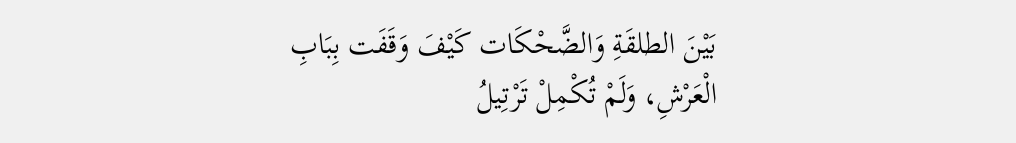بَيْنَ الطلقَةِ وَالضَّحْكَات كَيْفَ وَقَفَت بِبَابِ الْعَرْشِ، وَلَمْ تُكْمِلْ تَرْتِيلُ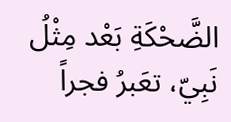الضَّحْكَةِ بَعْد مِثْلُ نَبِيّ، تعَبرُ فجراً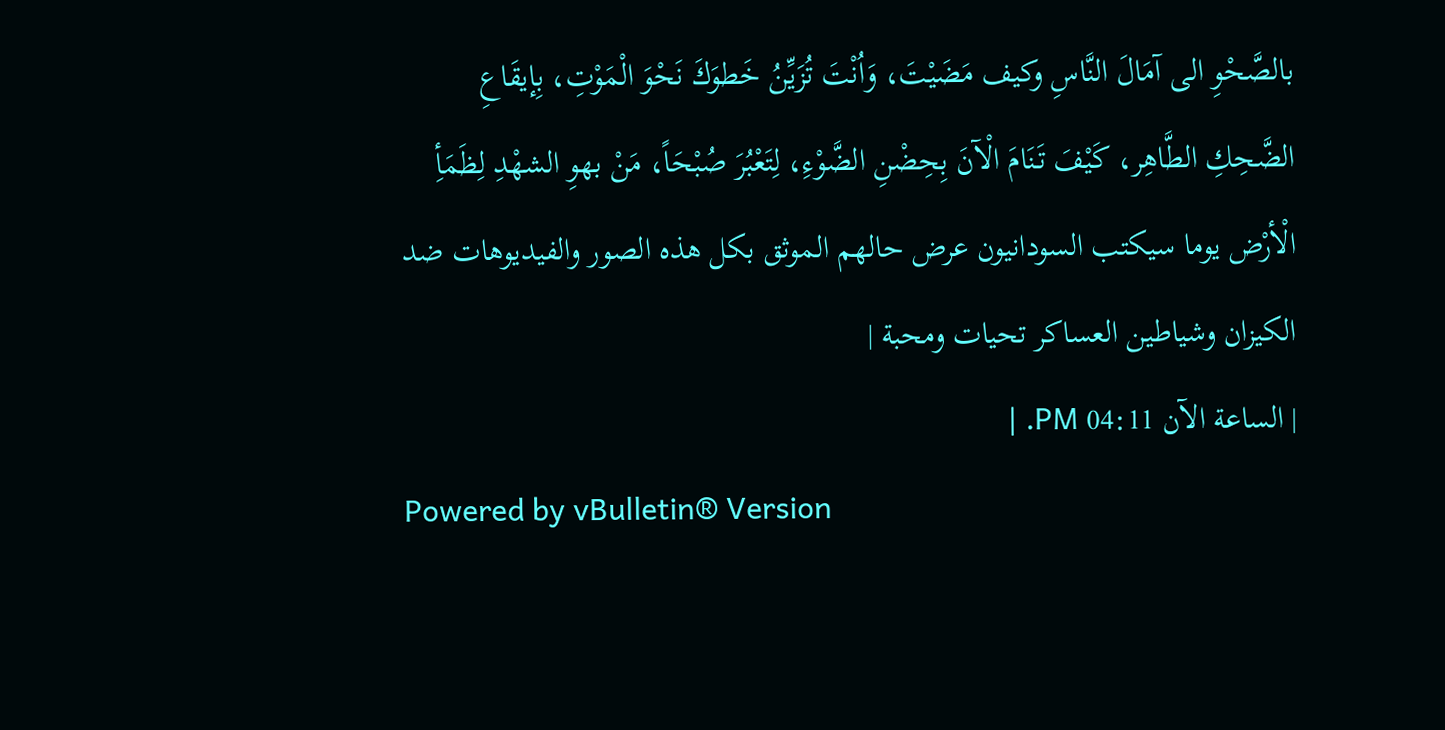بالصَّحْوِ الى آمَالَ النَّاسِ وكيف مَضَيْتَ، وَاُنْتَ تُزَيِّنُ خَطوَكَ نَحْوَ الْمَوْتِ، بِإيقَاعِ الضَّحِكِ الطَّاهِر، كَيْفَ تَنَامَ الْآنَ بِحِضْنِ الضَّوْءِ، لِتَعْبُرَ صُبْحَاً، مَنْ بهوِ الشهْدِ لِظَمَأِ الْأرْض يوما سيكتب السودانيون عرض حالهم الموثق بكل هذه الصور والفيديوهات ضد الكيزان وشياطين العساكر تحيات ومحبة |
| الساعة الآن 04:11 PM. |
Powered by vBulletin® Version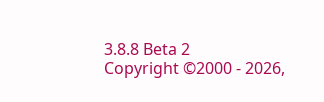3.8.8 Beta 2
Copyright ©2000 - 2026,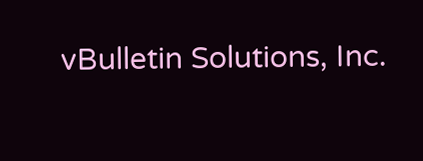vBulletin Solutions, Inc.